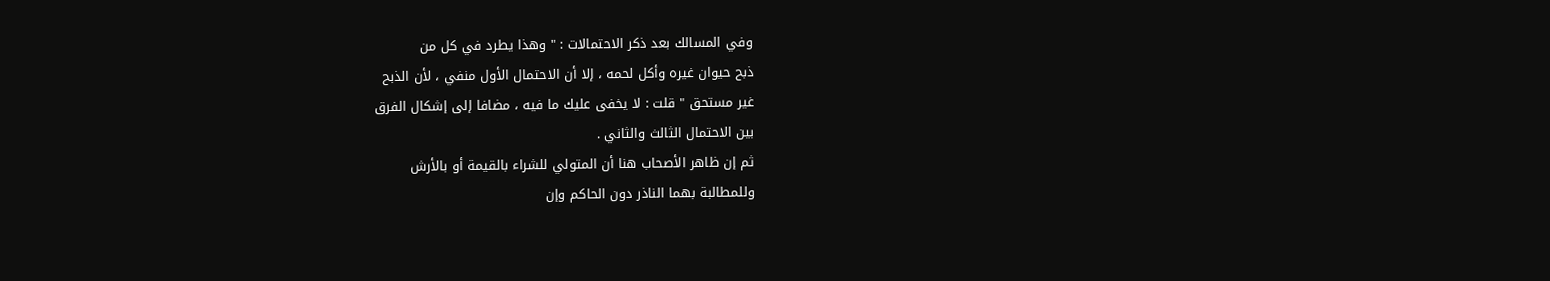وفي المسالك بعد ذكر الاحتمالات : " وهذا يطرد في كل من
ذبح حيوان غيره وأكل لحمه ، إلا أن الاحتمال الأول منفي ، لأن الذبح
غير مستحق " قلت : لا يخفى عليك ما فيه ، مضافا إلى إشكال الفرق
بين الاحتمال الثالث والثاني .
ثم إن ظاهر الأصحاب هنا أن المتولي للشراء بالقيمة أو بالأرش
وللمطالبة بهما الناذر دون الحاكم وإن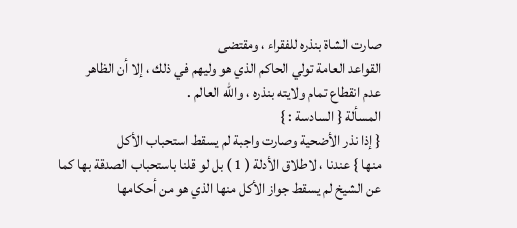صارت الشاة بنذره للفقراء ، ومقتضى
القواعد العامة تولي الحاكم الذي هو وليهم في ذلك ، إلا أن الظاهر
عدم انقطاع تمام ولايته بنذره ، والله العالم .
المسألة { السادسة : }
{ إذا نذر الأضحية وصارت واجبة لم يسقط استحباب الأكل
منها } عندنا ، لاطلاق الأدلة ( 1 ) بل لو قلنا باستحباب الصدقة بها كما
عن الشيخ لم يسقط جواز الأكل منها الذي هو من أحكامها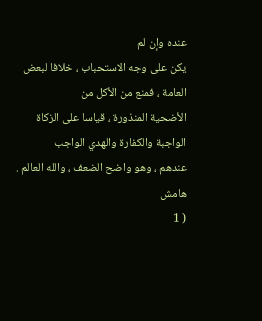عنده وإن لم
يكن على وجه الاستحباب ، خلافا لبعض العامة ، فمنع من الأكل من
الأضحية المنذورة ، قياسا على الزكاة الواجبة والكفارة والهدي الواجب
عندهم ، وهو واضح الضعف ، والله العالم .
هامش
( 1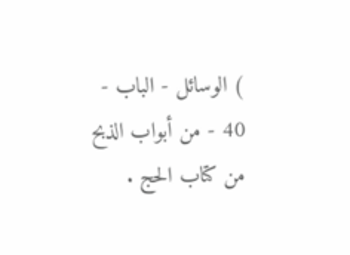) الوسائل - الباب - 40 - من أبواب الذبح من كتاب الحج .